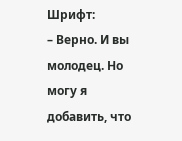Шрифт:
– Верно. И вы молодец. Но могу я добавить, что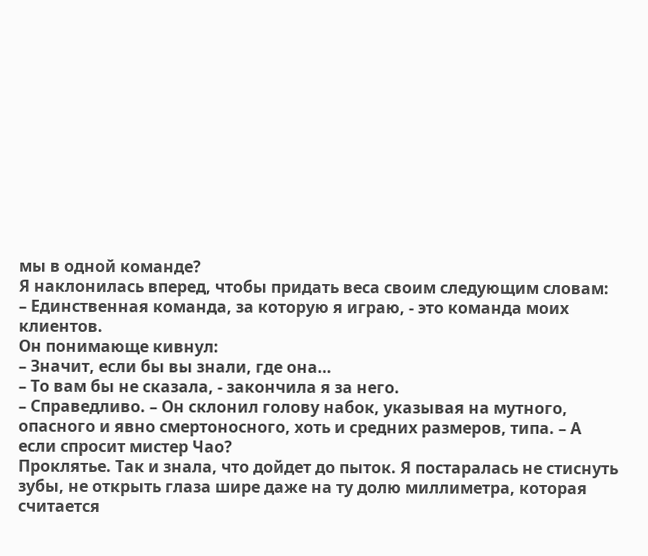мы в одной команде?
Я наклонилась вперед, чтобы придать веса своим следующим словам:
– Единственная команда, за которую я играю, - это команда моих клиентов.
Он понимающе кивнул:
– Значит, если бы вы знали, где она…
– То вам бы не сказала, - закончила я за него.
– Справедливо. – Он склонил голову набок, указывая на мутного, опасного и явно смертоносного, хоть и средних размеров, типа. – А если спросит мистер Чао?
Проклятье. Так и знала, что дойдет до пыток. Я постаралась не стиснуть зубы, не открыть глаза шире даже на ту долю миллиметра, которая считается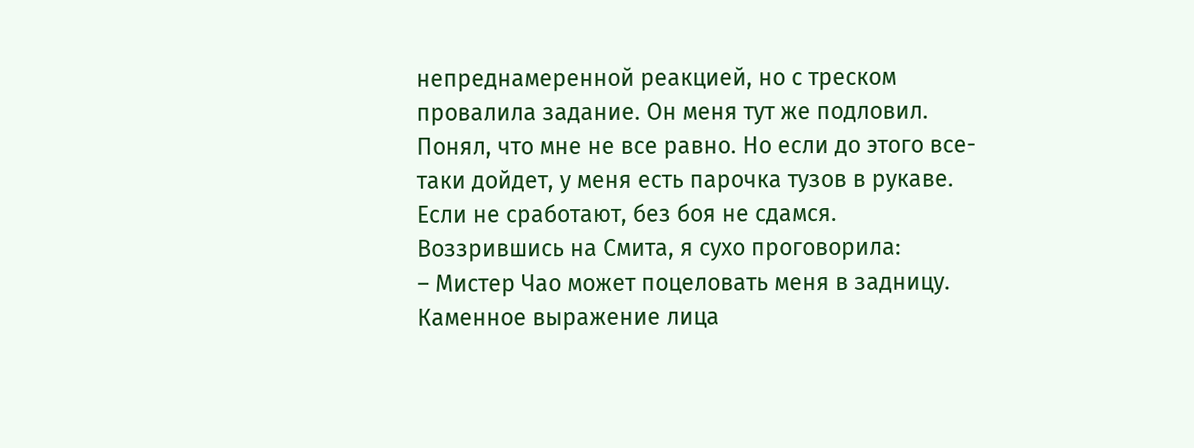непреднамеренной реакцией, но с треском провалила задание. Он меня тут же подловил. Понял, что мне не все равно. Но если до этого все-таки дойдет, у меня есть парочка тузов в рукаве. Если не сработают, без боя не сдамся.
Воззрившись на Смита, я сухо проговорила:
– Мистер Чао может поцеловать меня в задницу.
Каменное выражение лица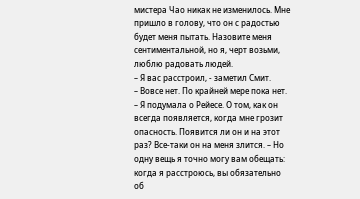мистера Чао никак не изменилось. Мне пришло в голову, что он с радостью будет меня пытать. Назовите меня сентиментальной, но я, черт возьми, люблю радовать людей.
– Я вас расстроил, - заметил Смит.
– Вовсе нет. По крайней мере пока нет. – Я подумала о Рейесе. О том, как он всегда появляется, когда мне грозит опасность. Появится ли он и на этот раз? Все-таки он на меня злится. – Но одну вещь я точно могу вам обещать: когда я расстроюсь, вы обязательно об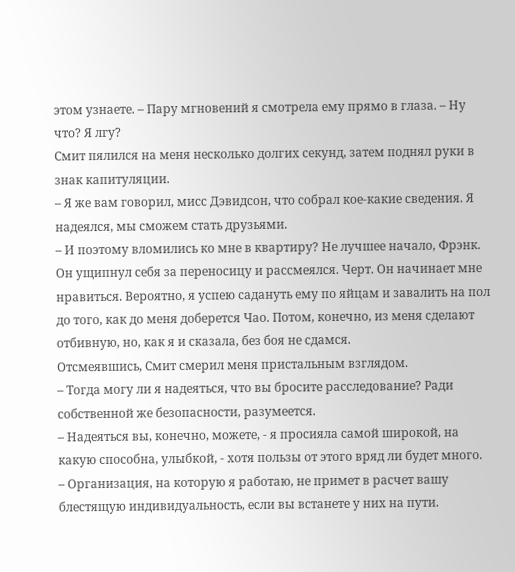этом узнаете. – Пару мгновений я смотрела ему прямо в глаза. – Ну что? Я лгу?
Смит пялился на меня несколько долгих секунд, затем поднял руки в знак капитуляции.
– Я же вам говорил, мисс Дэвидсон, что собрал кое-какие сведения. Я надеялся, мы сможем стать друзьями.
– И поэтому вломились ко мне в квартиру? Не лучшее начало, Фрэнк.
Он ущипнул себя за переносицу и рассмеялся. Черт. Он начинает мне нравиться. Вероятно, я успею садануть ему по яйцам и завалить на пол до того, как до меня доберется Чао. Потом, конечно, из меня сделают отбивную, но, как я и сказала, без боя не сдамся.
Отсмеявшись, Смит смерил меня пристальным взглядом.
– Тогда могу ли я надеяться, что вы бросите расследование? Ради собственной же безопасности, разумеется.
– Надеяться вы, конечно, можете, - я просияла самой широкой, на какую способна, улыбкой, - хотя пользы от этого вряд ли будет много.
– Организация, на которую я работаю, не примет в расчет вашу блестящую индивидуальность, если вы встанете у них на пути.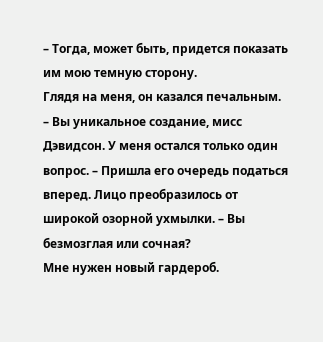– Тогда, может быть, придется показать им мою темную сторону.
Глядя на меня, он казался печальным.
– Вы уникальное создание, мисс Дэвидсон. У меня остался только один вопрос. – Пришла его очередь податься вперед. Лицо преобразилось от широкой озорной ухмылки. – Вы безмозглая или сочная?
Мне нужен новый гардероб.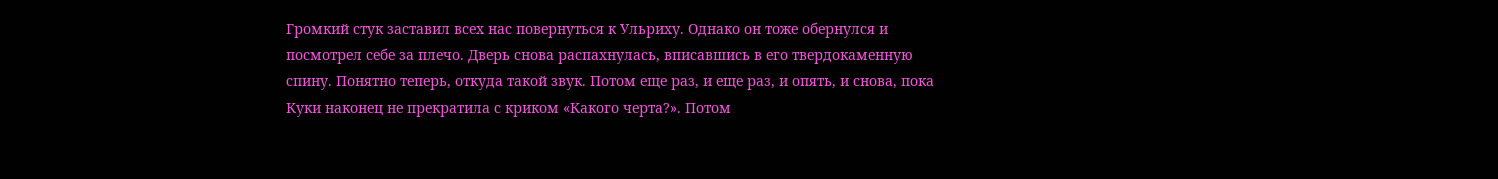Громкий стук заставил всех нас повернуться к Ульриху. Однако он тоже обернулся и посмотрел себе за плечо. Дверь снова распахнулась, вписавшись в его твердокаменную спину. Понятно теперь, откуда такой звук. Потом еще раз, и еще раз, и опять, и снова, пока Куки наконец не прекратила с криком «Какого черта?». Потом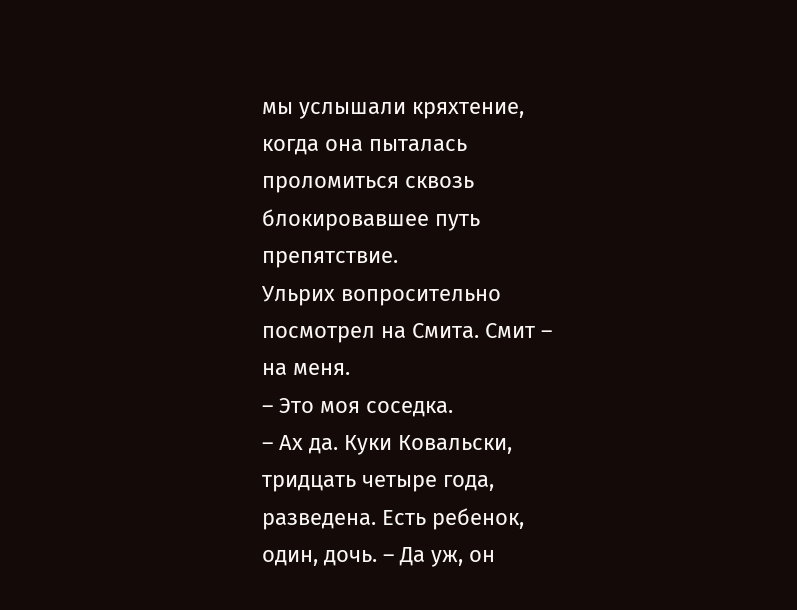мы услышали кряхтение, когда она пыталась проломиться сквозь блокировавшее путь препятствие.
Ульрих вопросительно посмотрел на Смита. Смит – на меня.
– Это моя соседка.
– Ах да. Куки Ковальски, тридцать четыре года, разведена. Есть ребенок, один, дочь. – Да уж, он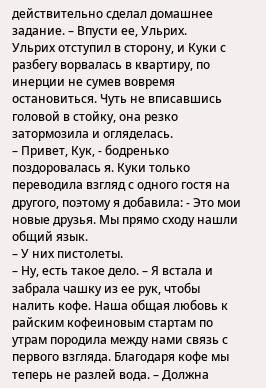действительно сделал домашнее задание. – Впусти ее, Ульрих.
Ульрих отступил в сторону, и Куки с разбегу ворвалась в квартиру, по инерции не сумев вовремя остановиться. Чуть не вписавшись головой в стойку, она резко затормозила и огляделась.
– Привет, Кук, - бодренько поздоровалась я. Куки только переводила взгляд с одного гостя на другого, поэтому я добавила: - Это мои новые друзья. Мы прямо сходу нашли общий язык.
– У них пистолеты.
– Ну, есть такое дело. – Я встала и забрала чашку из ее рук, чтобы налить кофе. Наша общая любовь к райским кофеиновым стартам по утрам породила между нами связь с первого взгляда. Благодаря кофе мы теперь не разлей вода. – Должна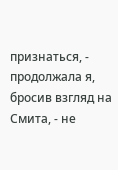признаться, - продолжала я, бросив взгляд на Смита, - не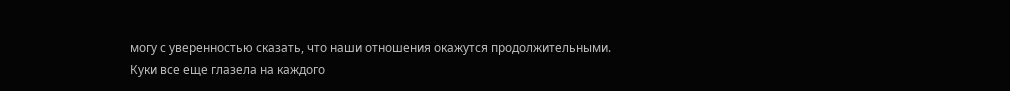могу с уверенностью сказать, что наши отношения окажутся продолжительными.
Куки все еще глазела на каждого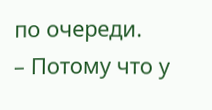по очереди.
– Потому что у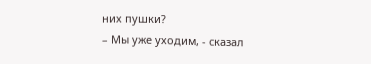них пушки?
– Мы уже уходим, - сказал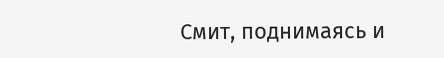Смит, поднимаясь и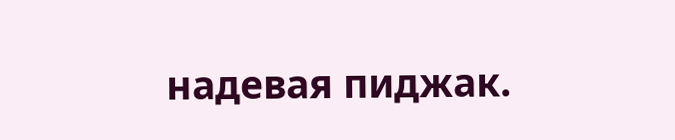надевая пиджак.